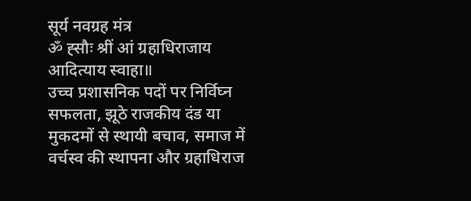सूर्य नवग्रह मंत्र
ॐ ह्सौः श्रीं आं ग्रहाधिराजाय आदित्याय स्वाहा॥
उच्च प्रशासनिक पदों पर निर्विघ्न सफलता, झूठे राजकीय दंड या मुकदमों से स्थायी बचाव, समाज में वर्चस्व की स्थापना और ग्रहाधिराज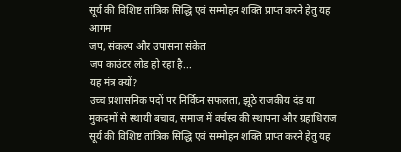सूर्य की विशिष्ट तांत्रिक सिद्धि एवं सम्मोहन शक्ति प्राप्त करने हेतु यह आगम
जप, संकल्प और उपासना संकेत
जप काउंटर लोड हो रहा है...
यह मंत्र क्यों?
उच्च प्रशासनिक पदों पर निर्विघ्न सफलता, झूठे राजकीय दंड या मुकदमों से स्थायी बचाव, समाज में वर्चस्व की स्थापना और ग्रहाधिराज सूर्य की विशिष्ट तांत्रिक सिद्धि एवं सम्मोहन शक्ति प्राप्त करने हेतु यह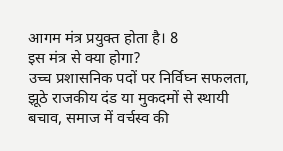आगम मंत्र प्रयुक्त होता है। 8
इस मंत्र से क्या होगा?
उच्च प्रशासनिक पदों पर निर्विघ्न सफलता, झूठे राजकीय दंड या मुकदमों से स्थायी बचाव, समाज में वर्चस्व की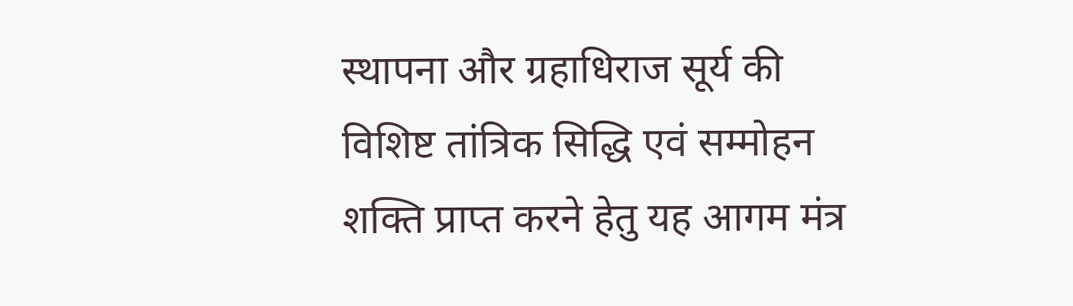स्थापना और ग्रहाधिराज सूर्य की विशिष्ट तांत्रिक सिद्धि एवं सम्मोहन शक्ति प्राप्त करने हेतु यह आगम मंत्र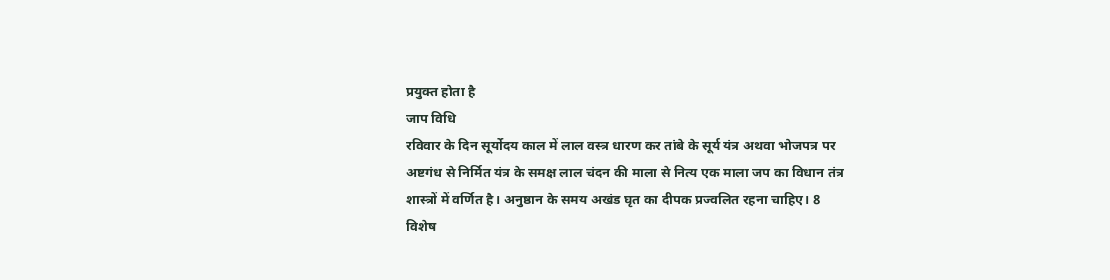प्रयुक्त होता है
जाप विधि
रविवार के दिन सूर्योदय काल में लाल वस्त्र धारण कर तांबे के सूर्य यंत्र अथवा भोजपत्र पर अष्टगंध से निर्मित यंत्र के समक्ष लाल चंदन की माला से नित्य एक माला जप का विधान तंत्र शास्त्रों में वर्णित है। अनुष्ठान के समय अखंड घृत का दीपक प्रज्वलित रहना चाहिए। 8
विशेष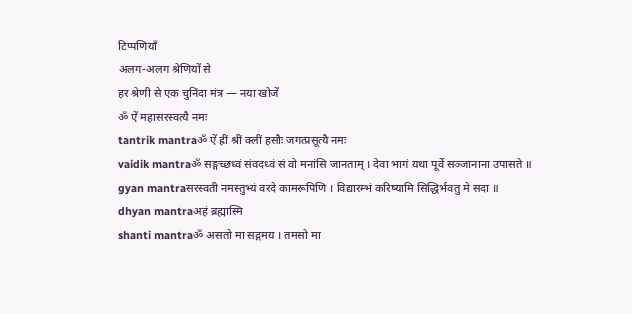टिप्पणियाँ
अलग-अलग श्रेणियों से
हर श्रेणी से एक चुनिंदा मंत्र — नया खोजें
ॐ ऐं महासरस्वत्यै नमः
tantrik mantraॐ ऐं ह्रीं श्रीं क्लीं हसौः जगत्प्रसूत्यै नमः
vaidik mantraॐ सङ्गच्छध्वं संवदध्वं सं वो मनांसि जानताम् । देवा भागं यथा पूर्वे सञ्जानाना उपासते ॥
gyan mantraसरस्वती नमस्तुभ्यं वरदे कामरूपिणि । विद्यारम्भं करिष्यामि सिद्धिर्भवतु मे सदा ॥
dhyan mantraअहं ब्रह्मास्मि
shanti mantraॐ असतो मा सद्गमय । तमसो मा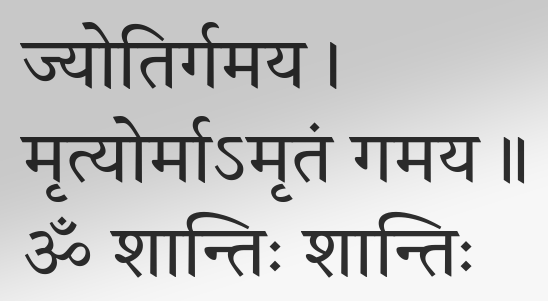ज्योतिर्गमय । मृत्योर्माऽमृतं गमय ॥ ॐ शान्तिः शान्तिः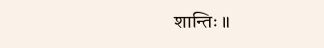शान्तिः ॥